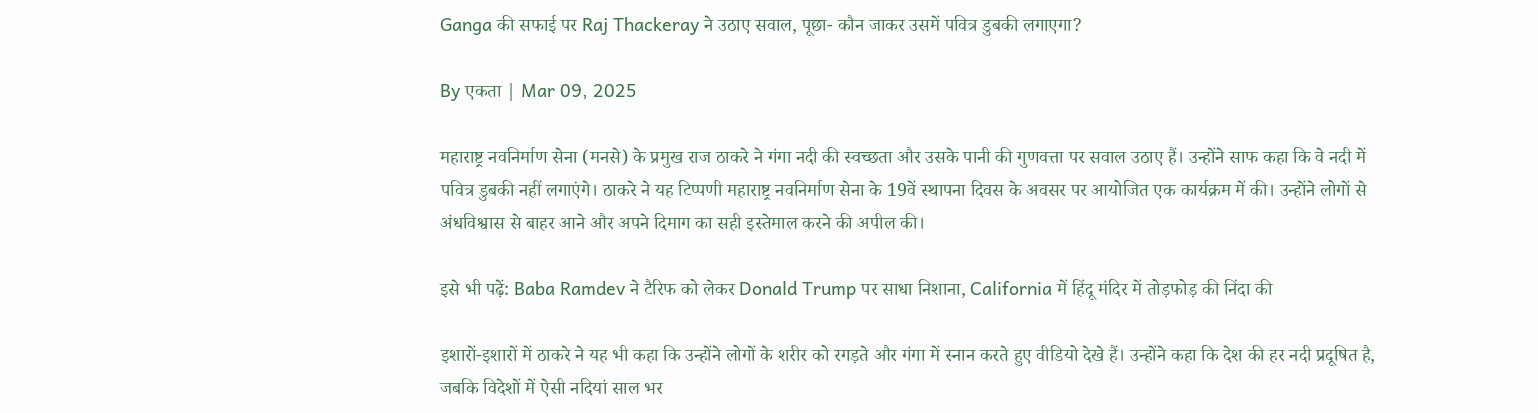Ganga की सफाई पर Raj Thackeray ने उठाए सवाल, पूछा- कौन जाकर उसमें पवित्र डुबकी लगाएगा?

By एकता | Mar 09, 2025

महाराष्ट्र नवनिर्माण सेना (मनसे) के प्रमुख राज ठाकरे ने गंगा नदी की स्वच्छता और उसके पानी की गुणवत्ता पर सवाल उठाए हैं। उन्होंने साफ कहा कि वे नदी में पवित्र डुबकी नहीं लगाएंगे। ठाकरे ने यह टिप्पणी महाराष्ट्र नवनिर्माण सेना के 19वें स्थापना दिवस के अवसर पर आयोजित एक कार्यक्रम में की। उन्होंने लोगों से अंधविश्वास से बाहर आने और अपने दिमाग का सही इस्तेमाल करने की अपील की।

इसे भी पढ़ें: Baba Ramdev ने टैरिफ को लेकर Donald Trump पर साधा निशाना, California में हिंदू मंदिर में तोड़फोड़ की निंदा की

इशारों-इशारों में ठाकरे ने यह भी कहा कि उन्होंने लोगों के शरीर को रगड़ते और गंगा में स्नान करते हुए वीडियो देखे हैं। उन्होंने कहा कि देश की हर नदी प्रदूषित है, जबकि विदेशों में ऐसी नदियां साल भर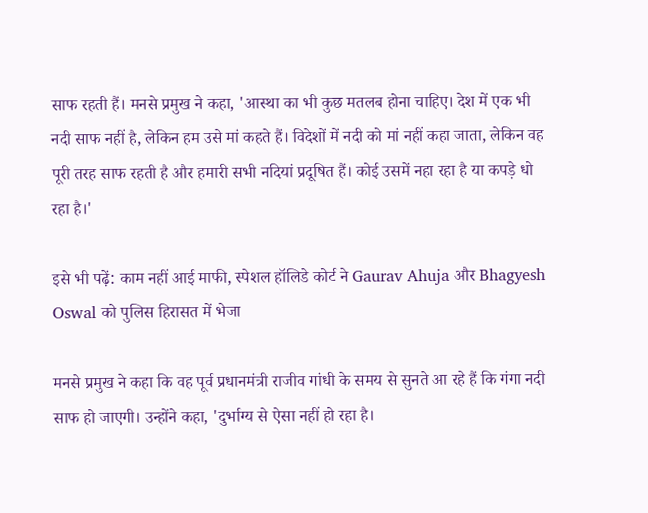साफ रहती हैं। मनसे प्रमुख ने कहा, 'आस्था का भी कुछ मतलब होना चाहिए। देश में एक भी नदी साफ नहीं है, लेकिन हम उसे मां कहते हैं। विदेशों में नदी को मां नहीं कहा जाता, लेकिन वह पूरी तरह साफ रहती है और हमारी सभी नदियां प्रदूषित हैं। कोई उसमें नहा रहा है या कपड़े धो रहा है।'

इसे भी पढ़ें: काम नहीं आई माफी, स्पेशल हॉलिडे कोर्ट ने Gaurav Ahuja और Bhagyesh Oswal को पुलिस हिरासत में भेजा

मनसे प्रमुख ने कहा कि वह पूर्व प्रधानमंत्री राजीव गांधी के समय से सुनते आ रहे हैं कि गंगा नदी साफ हो जाएगी। उन्होंने कहा, 'दुर्भाग्य से ऐसा नहीं हो रहा है।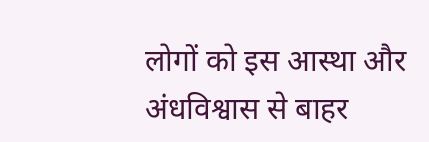लोगों को इस आस्था और अंधविश्वास से बाहर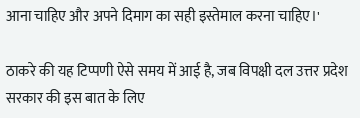आना चाहिए और अपने दिमाग का सही इस्तेमाल करना चाहिए।'

ठाकरे की यह टिप्पणी ऐसे समय में आई है, जब विपक्षी दल उत्तर प्रदेश सरकार की इस बात के लिए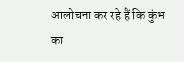आलोचना कर रहे हैं कि कुंभ का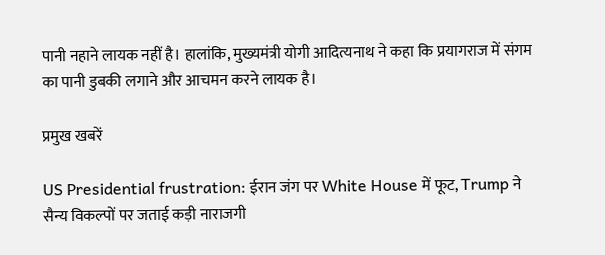पानी नहाने लायक नहीं है। हालांकि, मुख्यमंत्री योगी आदित्यनाथ ने कहा कि प्रयागराज में संगम का पानी डुबकी लगाने और आचमन करने लायक है।

प्रमुख खबरें

US Presidential frustration: ईरान जंग पर White House में फूट, Trump ने सैन्य विकल्पों पर जताई कड़ी नाराजगी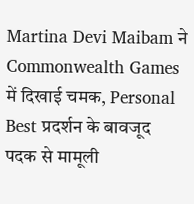Martina Devi Maibam ने Commonwealth Games में दिखाई चमक, Personal Best प्रदर्शन के बावजूद पदक से मामूली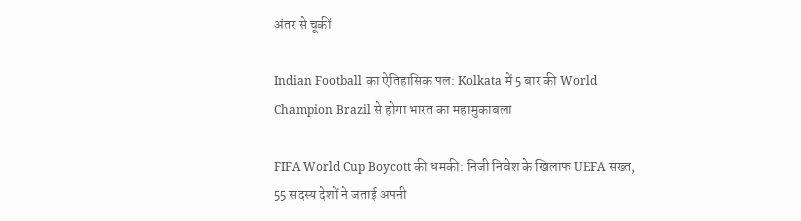अंतर से चूकीं

Indian Football का ऐतिहासिक पल: Kolkata में 5 बार की World Champion Brazil से होगा भारत का महामुकाबला

FIFA World Cup Boycott की धमकी: निजी निवेश के खिलाफ UEFA सख्त, 55 सदस्य देशों ने जताई अपनी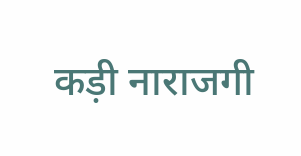कड़ी नाराजगी